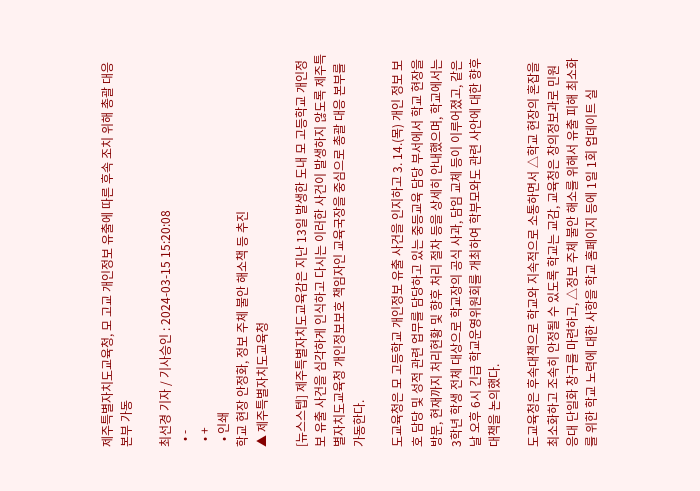제주특별자치도교육청, 모 고교 개인정보 유출에 따른 후속 조치 위해 총괄 대응 본부 가동

최선경 기자 / 기사승인 : 2024-03-15 15:20:08
  • -
  • +
  • 인쇄
학교 현장 안정화, 정보 주체 불안 해소책 등 추진
▲ 제주특별자치도교육청

[뉴스스텝] 제주특별자치도교육감은 지난 13일 발생한 도내 모 고등학교 개인정보 유출 사건을 심각하게 인식하고 다시는 이러한 사건이 발생하지 않도록 제주특별자치도교육청 개인정보보호 책임자인 교육국장을 중심으로 총괄 대응 본부를 가동한다.

도교육청은 모 고등학교 개인정보 유출 사건을 인지하고 3. 14.(목) 개인 정보 보호 담당 및 성적 관련 업무를 담당하고 있는 중등교육 담당 부서에서 학교 현장을 방문, 현재까지 처리현황 및 향후 처리 절차 등을 상세히 안내했으며, 학교에서는 3학년 학생 전체 대상으로 학교장의 공식 사과, 담임 교체 등이 이루어졌고, 같은 날 오후 6시 긴급 학교운영위원회를 개최하여 학부모와도 관련 사안에 대한 향후 대책을 논의했다.

도교육청은 후속대책으로 학교와 지속적으로 소통하면서 △학교 현장의 혼잡을 최소화하고 조속히 안정될 수 있도록 학교는 교감, 교육청은 창의정보과로 민원 응대 단일화 창구를 마련하고, △정보 주체 불안 해소를 위해서 유출 피해 최소화를 위한 학교 노력에 대한 사항을 학교 홈페이지 등에 1일 1회 업데이트 실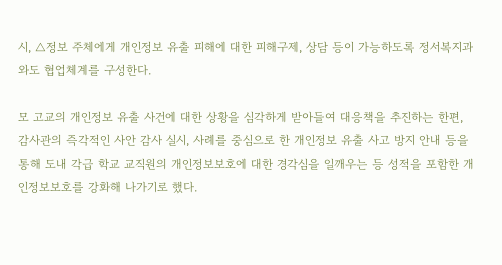시, △정보 주체에게 개인정보 유출 피해에 대한 피해구제, 상담 등이 가능하도록 정서복지과와도 협업체계를 구성한다.

모 고교의 개인정보 유출 사건에 대한 상황을 심각하게 받아들여 대응책을 추진하는 한편, 감사관의 즉각적인 사안 감사 실시, 사례를 중심으로 한 개인정보 유출 사고 방지 안내 등을 통해 도내 각급 학교 교직원의 개인정보보호에 대한 경각심을 일깨우는 등 성적을 포함한 개인정보보호를 강화해 나가기로 했다.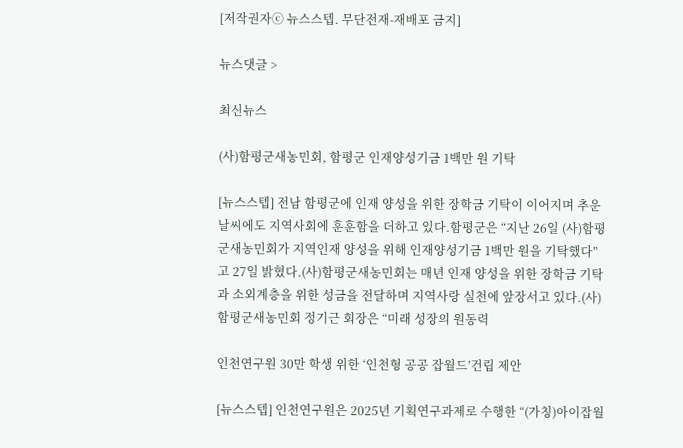[저작권자ⓒ 뉴스스텝. 무단전재-재배포 금지]

뉴스댓글 >

최신뉴스

(사)함평군새농민회, 함평군 인재양성기금 1백만 원 기탁

[뉴스스텝] 전남 함평군에 인재 양성을 위한 장학금 기탁이 이어지며 추운 날씨에도 지역사회에 훈훈함을 더하고 있다.함평군은 “지난 26일 (사)함평군새농민회가 지역인재 양성을 위해 인재양성기금 1백만 원을 기탁했다”고 27일 밝혔다.(사)함평군새농민회는 매년 인재 양성을 위한 장학금 기탁과 소외계층을 위한 성금을 전달하며 지역사랑 실천에 앞장서고 있다.(사)함평군새농민회 정기근 회장은 “미래 성장의 원동력

인천연구원 30만 학생 위한 ‘인천형 공공 잡월드’건립 제안

[뉴스스텝] 인천연구원은 2025년 기획연구과제로 수행한 “(가칭)아이잡월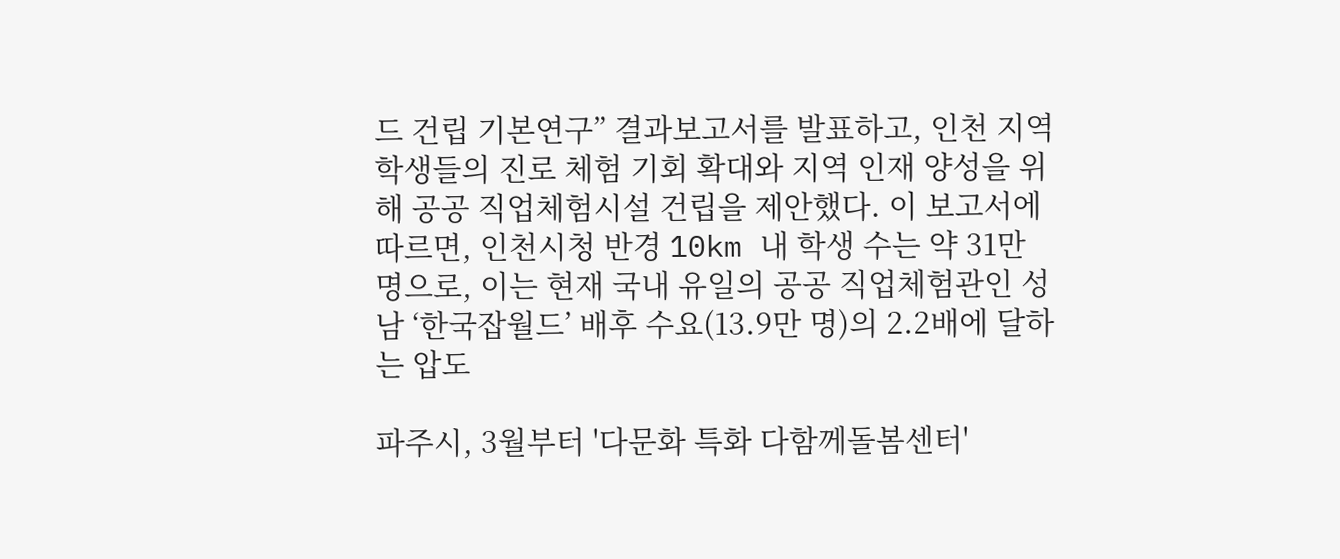드 건립 기본연구” 결과보고서를 발표하고, 인천 지역 학생들의 진로 체험 기회 확대와 지역 인재 양성을 위해 공공 직업체험시설 건립을 제안했다. 이 보고서에 따르면, 인천시청 반경 10km 내 학생 수는 약 31만 명으로, 이는 현재 국내 유일의 공공 직업체험관인 성남 ‘한국잡월드’ 배후 수요(13.9만 명)의 2.2배에 달하는 압도

파주시, 3월부터 '다문화 특화 다함께돌봄센터'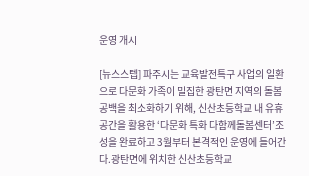운영 개시

[뉴스스텝] 파주시는 교육발전특구 사업의 일환으로 다문화 가족이 밀집한 광탄면 지역의 돌봄 공백을 최소화하기 위해, 신산초등학교 내 유휴공간을 활용한 ‘다문화 특화 다함께돌봄센터’조성을 완료하고 3월부터 본격적인 운영에 들어간다.광탄면에 위치한 신산초등학교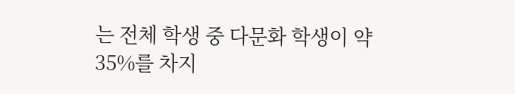는 전체 학생 중 다문화 학생이 약 35%를 차지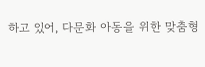하고 있어, 다문화 아동을 위한 맞춤형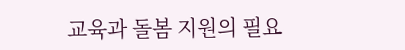교육과 돌봄 지원의 필요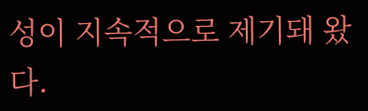성이 지속적으로 제기돼 왔다.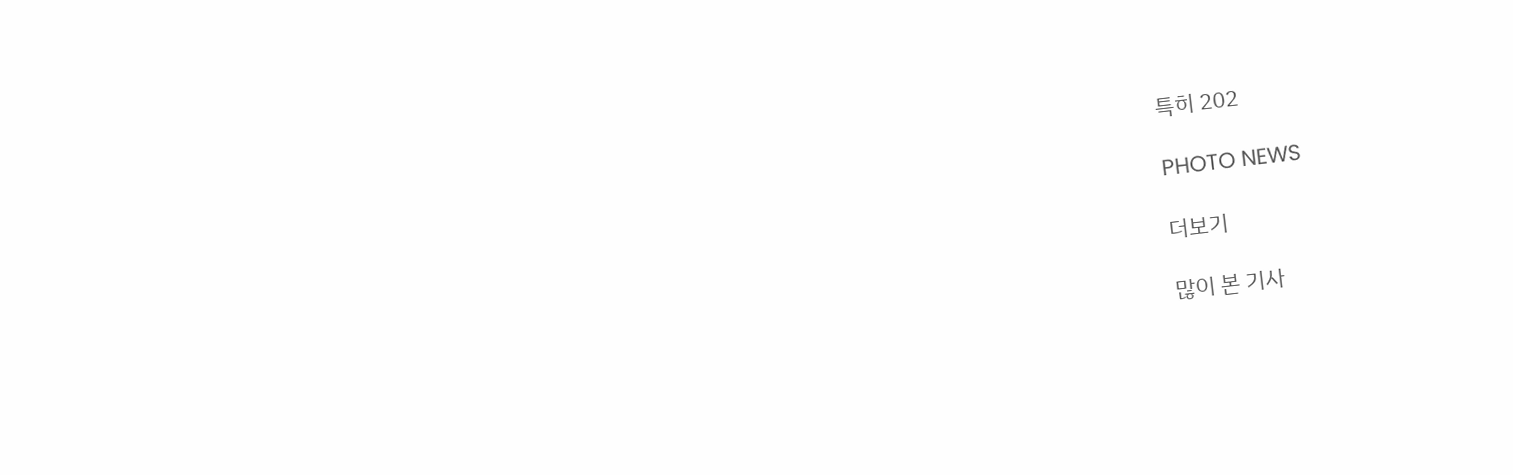특히 202

PHOTO NEWS

더보기

많이 본 기사